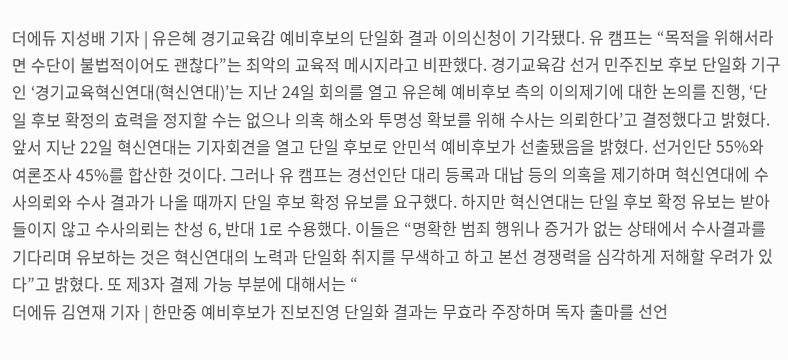더에듀 지성배 기자 | 유은혜 경기교육감 예비후보의 단일화 결과 이의신청이 기각됐다. 유 캠프는 “목적을 위해서라면 수단이 불법적이어도 괜찮다”는 최악의 교육적 메시지라고 비판했다. 경기교육감 선거 민주진보 후보 단일화 기구인 ‘경기교육혁신연대(혁신연대)’는 지난 24일 회의를 열고 유은혜 예비후보 측의 이의제기에 대한 논의를 진행, ‘단일 후보 확정의 효력을 정지할 수는 없으나 의혹 해소와 투명성 확보를 위해 수사는 의뢰한다’고 결정했다고 밝혔다. 앞서 지난 22일 혁신연대는 기자회견을 열고 단일 후보로 안민석 예비후보가 선출됐음을 밝혔다. 선거인단 55%와 여론조사 45%를 합산한 것이다. 그러나 유 캠프는 경선인단 대리 등록과 대납 등의 의혹을 제기하며 혁신연대에 수사의뢰와 수사 결과가 나올 때까지 단일 후보 확정 유보를 요구했다. 하지만 혁신연대는 단일 후보 확정 유보는 받아들이지 않고 수사의뢰는 찬성 6, 반대 1로 수용했다. 이들은 “명확한 범죄 행위나 증거가 없는 상태에서 수사결과를 기다리며 유보하는 것은 혁신연대의 노력과 단일화 취지를 무색하고 하고 본선 경쟁력을 심각하게 저해할 우려가 있다”고 밝혔다. 또 제3자 결제 가능 부분에 대해서는 “
더에듀 김연재 기자 | 한만중 예비후보가 진보진영 단일화 결과는 무효라 주장하며 독자 출마를 선언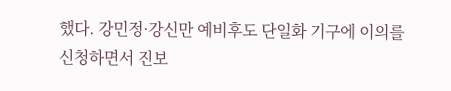했다. 강민정·강신만 예비후도 단일화 기구에 이의를 신청하면서 진보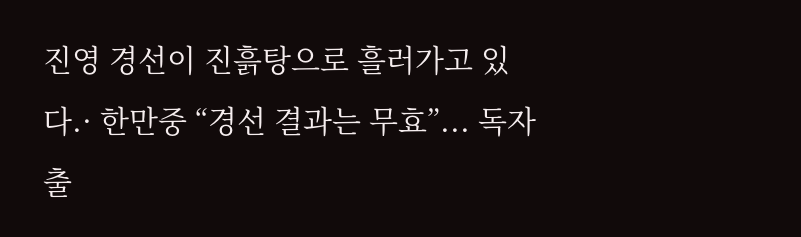진영 경선이 진흙탕으로 흘러가고 있다.· 한만중 “경선 결과는 무효”... 독자 출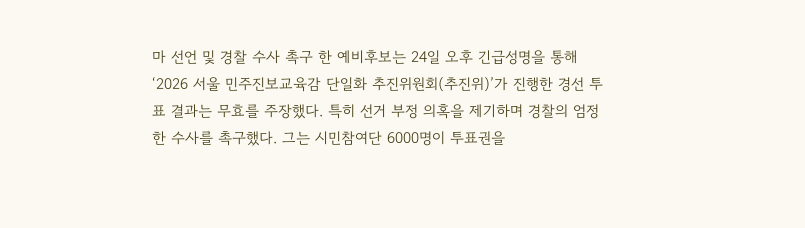마 선언 및 경찰 수사 촉구 한 예비후보는 24일 오후 긴급성명을 통해 ‘2026 서울 민주진보교육감 단일화 추진위원회(추진위)’가 진행한 경선 투표 결과는 무효를 주장했다. 특히 선거 부정 의혹을 제기하며 경찰의 엄정한 수사를 촉구했다. 그는 시민참여단 6000명이 투표권을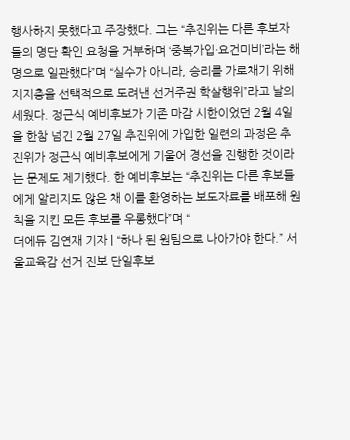행사하지 못했다고 주장했다. 그는 “추진위는 다른 후보자들의 명단 확인 요청을 거부하며 ‘중복가입·요건미비’라는 해명으로 일관했다”며 “실수가 아니라, 승리를 가로채기 위해 지지층을 선택적으로 도려낸 선거주권 학살행위”라고 날의 세웠다. 정근식 예비후보가 기존 마감 시한이었던 2월 4일을 한참 넘긴 2월 27일 추진위에 가입한 일련의 과정은 추진위가 정근식 예비후보에게 기울어 경선을 진행한 것이라는 문제도 제기했다. 한 예비후보는 “추진위는 다른 후보들에게 알리지도 않은 채 이를 환영하는 보도자료를 배포해 원칙을 지킨 모든 후보를 우롱했다”며 “
더에듀 김연재 기자 | “하나 된 원팀으로 나아가야 한다.” 서울교육감 선거 진보 단일후보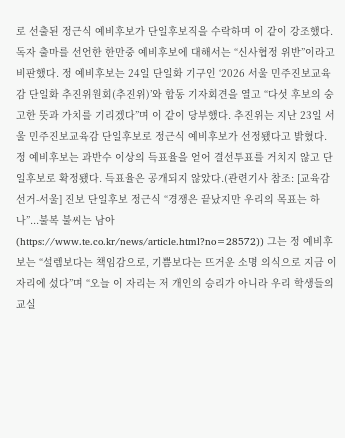로 선출된 정근식 예비후보가 단일후보직을 수락하며 이 같이 강조했다. 독자 출마를 선언한 한만중 예비후보에 대해서는 “신사협정 위반”이라고 비판했다. 정 예비후보는 24일 단일화 기구인 ‘2026 서울 민주진보교육감 단일화 추진위원회(추진위)’와 합동 기자회견을 열고 “다섯 후보의 숭고한 뜻과 가치를 기리겠다”며 이 같이 당부했다. 추진위는 지난 23일 서울 민주진보교육감 단일후보로 정근식 예비후보가 선정됐다고 밝혔다. 정 예비후보는 과반수 이상의 득표율을 얻어 결선투표를 거치지 않고 단일후보로 확정됐다. 득표율은 공개되지 않았다.(관련기사 참조: [교육감선거-서울] 진보 단일후보 정근식 “경쟁은 끝났지만 우리의 목표는 하나”...불복 불씨는 남아(https://www.te.co.kr/news/article.html?no=28572)) 그는 정 예비후보는 “설렘보다는 책임감으로, 기쁨보다는 뜨거운 소명 의식으로 지금 이 자리에 섰다”며 “오늘 이 자리는 저 개인의 승리가 아니라 우리 학생들의 교실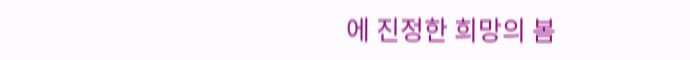에 진정한 희망의 봄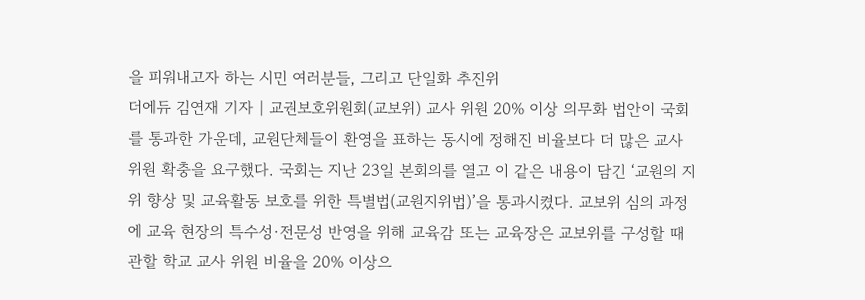을 피워내고자 하는 시민 여러분들, 그리고 단일화 추진위
더에듀 김연재 기자 | 교권보호위원회(교보위) 교사 위원 20% 이상 의무화 법안이 국회를 통과한 가운데, 교원단체들이 환영을 표하는 동시에 정해진 비율보다 더 많은 교사 위원 확충을 요구했다. 국회는 지난 23일 본회의를 열고 이 같은 내용이 담긴 ‘교원의 지위 향상 및 교육활동 보호를 위한 특별법(교원지위법)’을 통과시켰다. 교보위 심의 과정에 교육 현장의 특수성·전문성 반영을 위해 교육감 또는 교육장은 교보위를 구성할 때 관할 학교 교사 위원 비율을 20% 이상으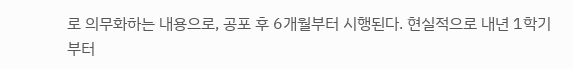로 의무화하는 내용으로, 공포 후 6개월부터 시행된다. 현실적으로 내년 1학기부터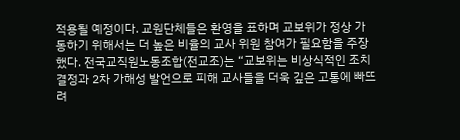적용될 예정이다. 교원단체들은 환영을 표하며 교보위가 정상 가동하기 위해서는 더 높은 비율의 교사 위원 참여가 필요함을 주장했다. 전국교직원노동조합(전교조)는 “교보위는 비상식적인 조치 결정과 2차 가해성 발언으로 피해 교사들을 더욱 깊은 고통에 빠뜨려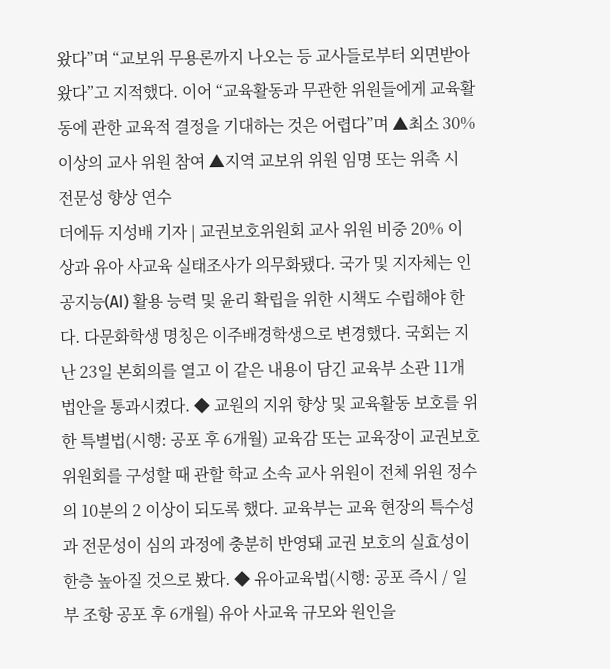왔다”며 “교보위 무용론까지 나오는 등 교사들로부터 외면받아 왔다”고 지적했다. 이어 “교육활동과 무관한 위원들에게 교육활동에 관한 교육적 결정을 기대하는 것은 어렵다”며 ▲최소 30% 이상의 교사 위원 참여 ▲지역 교보위 위원 임명 또는 위촉 시 전문성 향상 연수
더에듀 지성배 기자 | 교권보호위원회 교사 위원 비중 20% 이상과 유아 사교육 실태조사가 의무화됐다. 국가 및 지자체는 인공지능(AI) 활용 능력 및 윤리 확립을 위한 시책도 수립해야 한다. 다문화학생 명칭은 이주배경학생으로 변경했다. 국회는 지난 23일 본회의를 열고 이 같은 내용이 담긴 교육부 소관 11개 법안을 통과시켰다. ◆ 교원의 지위 향상 및 교육활동 보호를 위한 특별법(시행: 공포 후 6개월) 교육감 또는 교육장이 교권보호위원회를 구성할 때 관할 학교 소속 교사 위원이 전체 위원 정수의 10분의 2 이상이 되도록 했다. 교육부는 교육 현장의 특수성과 전문성이 심의 과정에 충분히 반영돼 교권 보호의 실효성이 한층 높아질 것으로 봤다. ◆ 유아교육법(시행: 공포 즉시 / 일부 조항 공포 후 6개월) 유아 사교육 규모와 원인을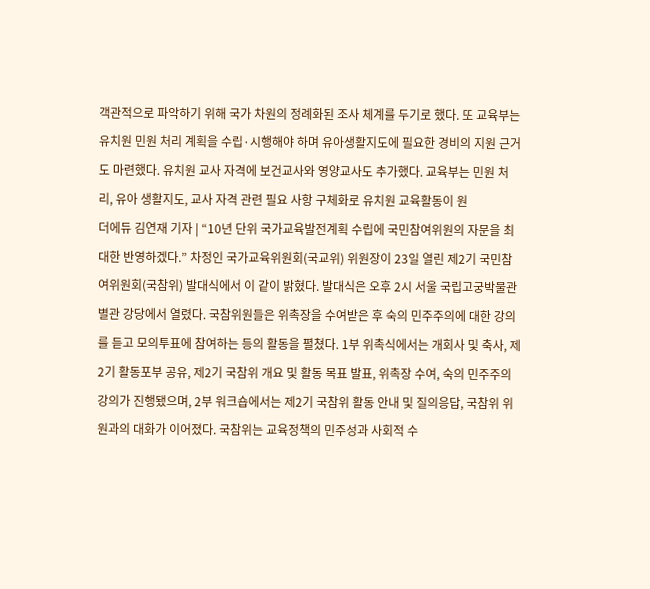객관적으로 파악하기 위해 국가 차원의 정례화된 조사 체계를 두기로 했다. 또 교육부는 유치원 민원 처리 계획을 수립·시행해야 하며 유아생활지도에 필요한 경비의 지원 근거도 마련했다. 유치원 교사 자격에 보건교사와 영양교사도 추가했다. 교육부는 민원 처리, 유아 생활지도, 교사 자격 관련 필요 사항 구체화로 유치원 교육활동이 원
더에듀 김연재 기자 | “10년 단위 국가교육발전계획 수립에 국민참여위원의 자문을 최대한 반영하겠다.” 차정인 국가교육위원회(국교위) 위원장이 23일 열린 제2기 국민참여위원회(국참위) 발대식에서 이 같이 밝혔다. 발대식은 오후 2시 서울 국립고궁박물관 별관 강당에서 열렸다. 국참위원들은 위촉장을 수여받은 후 숙의 민주주의에 대한 강의를 듣고 모의투표에 참여하는 등의 활동을 펼쳤다. 1부 위촉식에서는 개회사 및 축사, 제2기 활동포부 공유, 제2기 국참위 개요 및 활동 목표 발표, 위촉장 수여, 숙의 민주주의 강의가 진행됐으며, 2부 워크숍에서는 제2기 국참위 활동 안내 및 질의응답, 국참위 위원과의 대화가 이어졌다. 국참위는 교육정책의 민주성과 사회적 수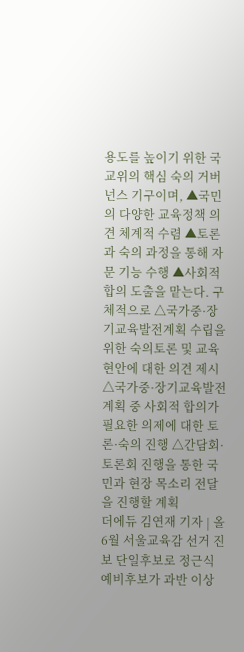용도를 높이기 위한 국교위의 핵심 숙의 거버넌스 기구이며, ▲국민의 다양한 교육정책 의견 체계적 수렴 ▲토론과 숙의 과정을 통해 자문 기능 수행 ▲사회적 합의 도출을 맡는다. 구체적으로 △국가중·장기교육발전계획 수립을 위한 숙의토론 및 교육 현안에 대한 의견 제시 △국가중·장기교육발전계획 중 사회적 합의가 필요한 의제에 대한 토론·숙의 진행 △간담회·토론회 진행을 통한 국민과 현장 목소리 전달을 진행할 계획
더에듀 김연재 기자 | 올 6월 서울교육감 선거 진보 단일후보로 정근식 예비후보가 과반 이상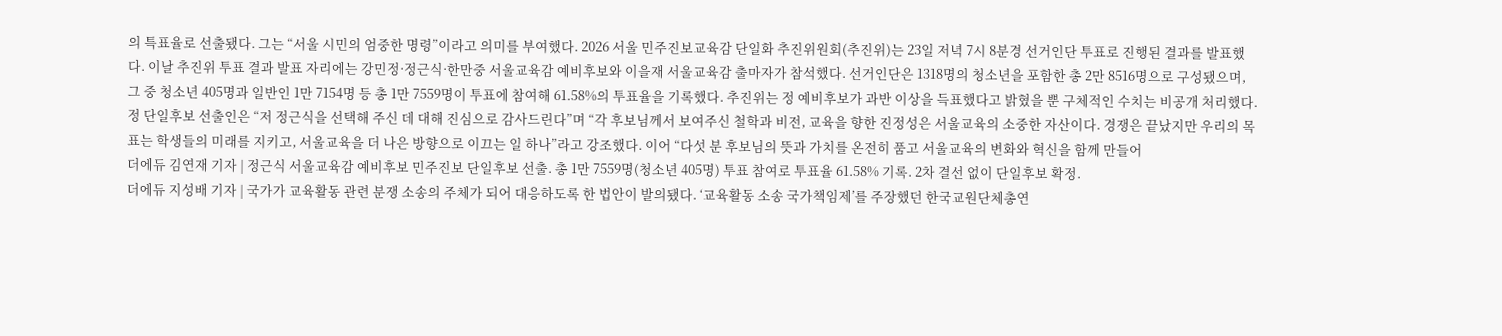의 특표율로 선출됐다. 그는 “서울 시민의 엄중한 명령”이라고 의미를 부여했다. 2026 서울 민주진보교육감 단일화 추진위원회(추진위)는 23일 저녁 7시 8분경 선거인단 투표로 진행된 결과를 발표했다. 이날 추진위 투표 결과 발표 자리에는 강민정·정근식·한만중 서울교육감 예비후보와 이을재 서울교육감 출마자가 참석했다. 선거인단은 1318명의 청소년을 포함한 총 2만 8516명으로 구성됐으며, 그 중 청소년 405명과 일반인 1만 7154명 등 총 1만 7559명이 투표에 참여해 61.58%의 투표율을 기록했다. 추진위는 정 예비후보가 과반 이상을 득표했다고 밝혔을 뿐 구체적인 수치는 비공개 처리했다. 정 단일후보 선출인은 “저 정근식을 선택해 주신 데 대해 진심으로 감사드린다”며 “각 후보님께서 보여주신 철학과 비전, 교육을 향한 진정성은 서울교육의 소중한 자산이다. 경쟁은 끝났지만 우리의 목표는 학생들의 미래를 지키고, 서울교육을 더 나은 방향으로 이끄는 일 하나”라고 강조했다. 이어 “다섯 분 후보님의 뜻과 가치를 온전히 품고 서울교육의 변화와 혁신을 함께 만들어
더에듀 김연재 기자 | 정근식 서울교육감 예비후보 민주진보 단일후보 선출. 총 1만 7559명(청소년 405명) 투표 참여로 투표율 61.58% 기록. 2차 결선 없이 단일후보 확정.
더에듀 지성배 기자 | 국가가 교육활동 관련 분쟁 소송의 주체가 되어 대응하도록 한 법안이 발의됐다. ‘교육활동 소송 국가책임제’를 주장했던 한국교원단체총연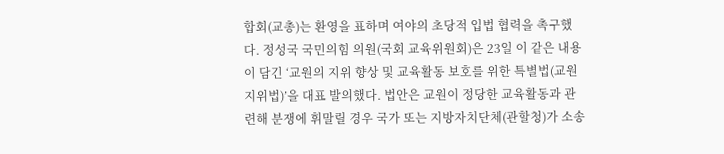합회(교총)는 환영을 표하며 여야의 초당적 입법 협력을 촉구했다. 정성국 국민의힘 의원(국회 교육위원회)은 23일 이 같은 내용이 담긴 ‘교원의 지위 향상 및 교육활동 보호를 위한 특별법(교원지위법)’을 대표 발의했다. 법안은 교원이 정당한 교육활동과 관련해 분쟁에 휘말릴 경우 국가 또는 지방자치단체(관할청)가 소송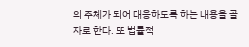의 주체가 되어 대응하도록 하는 내용을 골자로 한다. 또 법률적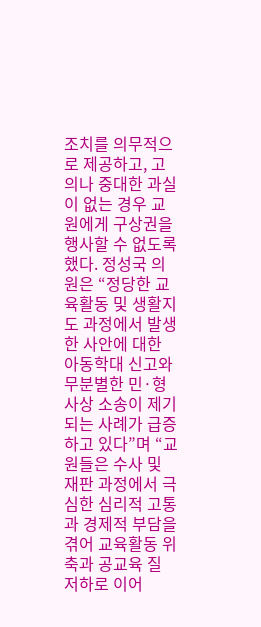조치를 의무적으로 제공하고, 고의나 중대한 과실이 없는 경우 교원에게 구상권을 행사할 수 없도록 했다. 정성국 의원은 “정당한 교육활동 및 생활지도 과정에서 발생한 사안에 대한 아동학대 신고와 무분별한 민·형사상 소송이 제기되는 사례가 급증하고 있다”며 “교원들은 수사 및 재판 과정에서 극심한 심리적 고통과 경제적 부담을 겪어 교육활동 위축과 공교육 질 저하로 이어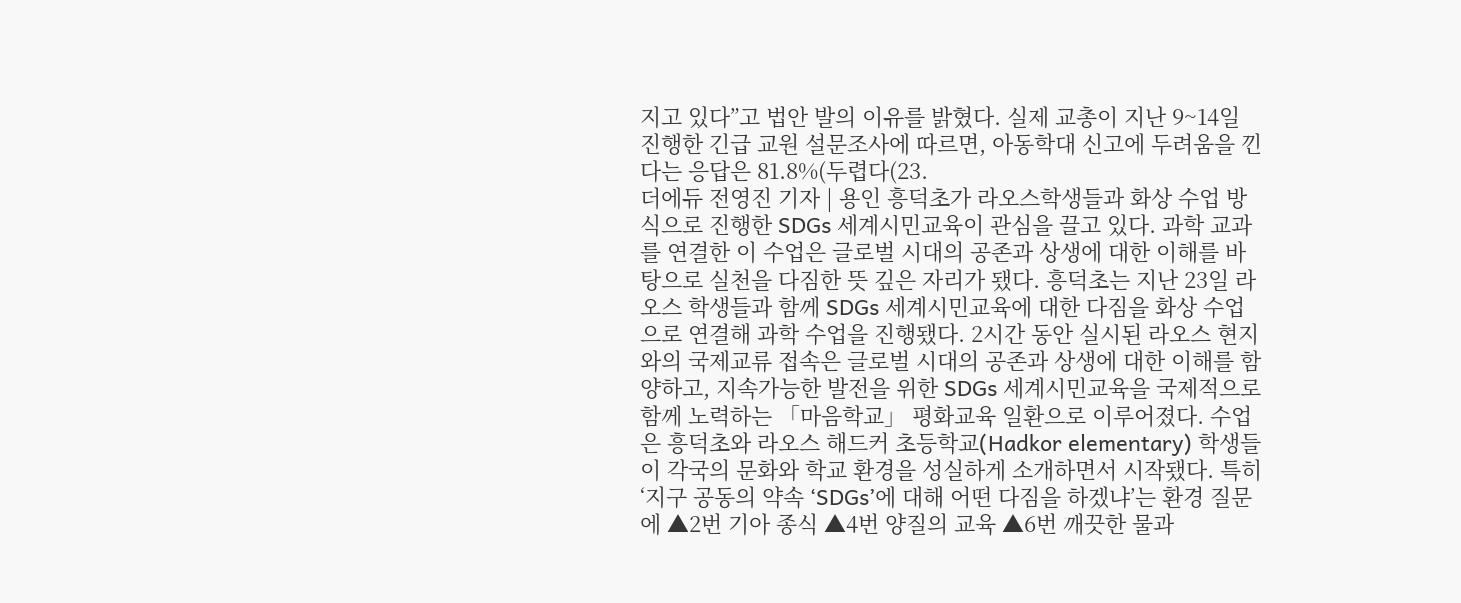지고 있다”고 법안 발의 이유를 밝혔다. 실제 교총이 지난 9~14일 진행한 긴급 교원 설문조사에 따르면, 아동학대 신고에 두려움을 낀다는 응답은 81.8%(두렵다(23.
더에듀 전영진 기자 | 용인 흥덕초가 라오스학생들과 화상 수업 방식으로 진행한 SDGs 세계시민교육이 관심을 끌고 있다. 과학 교과를 연결한 이 수업은 글로벌 시대의 공존과 상생에 대한 이해를 바탕으로 실천을 다짐한 뜻 깊은 자리가 됐다. 흥덕초는 지난 23일 라오스 학생들과 함께 SDGs 세계시민교육에 대한 다짐을 화상 수업으로 연결해 과학 수업을 진행됐다. 2시간 동안 실시된 라오스 현지와의 국제교류 접속은 글로벌 시대의 공존과 상생에 대한 이해를 함양하고, 지속가능한 발전을 위한 SDGs 세계시민교육을 국제적으로 함께 노력하는 「마음학교」 평화교육 일환으로 이루어졌다. 수업은 흥덕초와 라오스 해드커 초등학교(Hadkor elementary) 학생들이 각국의 문화와 학교 환경을 성실하게 소개하면서 시작됐다. 특히 ‘지구 공동의 약속 ‘SDGs’에 대해 어떤 다짐을 하겠냐’는 환경 질문에 ▲2번 기아 종식 ▲4번 양질의 교육 ▲6번 깨끗한 물과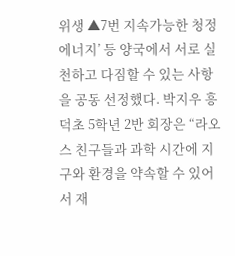위생 ▲7번 지속가능한 청정에너지’ 등 양국에서 서로 실천하고 다짐할 수 있는 사항을 공동 선정했다. 박지우 흥덕초 5학년 2반 회장은 “라오스 친구들과 과학 시간에 지구와 환경을 약속할 수 있어서 재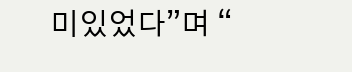미있었다”며 “